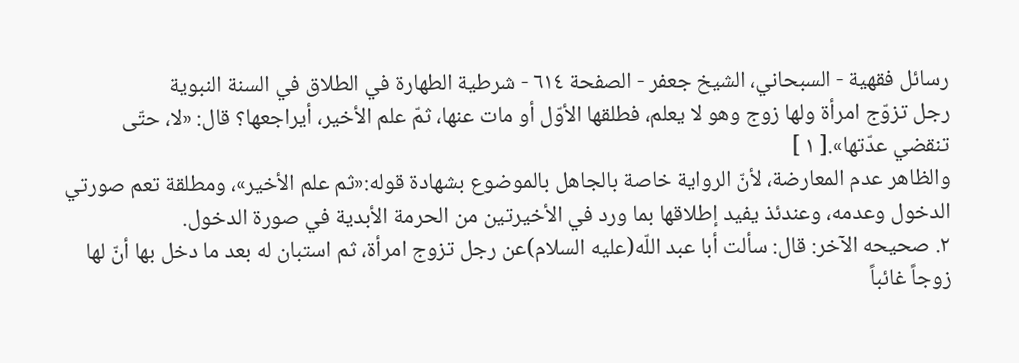رسائل فقهية - السبحاني، الشيخ جعفر - الصفحة ٦١٤ - شرطية الطهارة في الطلاق في السنة النبوية
رجل تزوّج امرأة ولها زوج وهو لا يعلم، فطلقها الأوّل أو مات عنها، ثمّ علم الأخير، أيراجعها؟ قال: «لا، حتّى تنقضي عدّتها».[ ١ ]
والظاهر عدم المعارضة، لأنّ الرواية خاصة بالجاهل بالموضوع بشهادة قوله:«ثم علم الأخير»، ومطلقة تعم صورتي الدخول وعدمه، وعندئذ يفيد إطلاقها بما ورد في الأخيرتين من الحرمة الأبدية في صورة الدخول.
٢. صحيحه الآخر: قال: سألت أبا عبد اللّه(عليه السلام)عن رجل تزوج امرأة، ثم استبان له بعد ما دخل بها أنّ لها زوجاً غائباً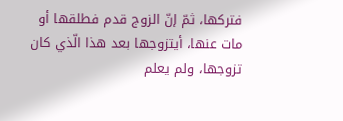فتركها، ثمّ إنّ الزوج قدم فطلقها أو مات عنها، أيتزوجها بعد هذا الّذي كان تزوجها، ولم يعلم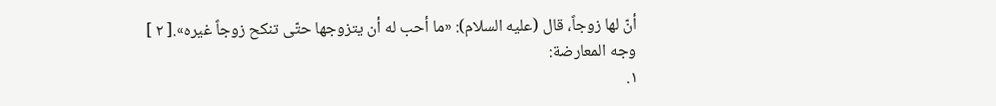أنّ لها زوجاً، قال (عليه السلام): «ما أحب له أن يتزوجها حتّى تنكح زوجاً غيره».[ ٢ ]
وجه المعارضة:
١.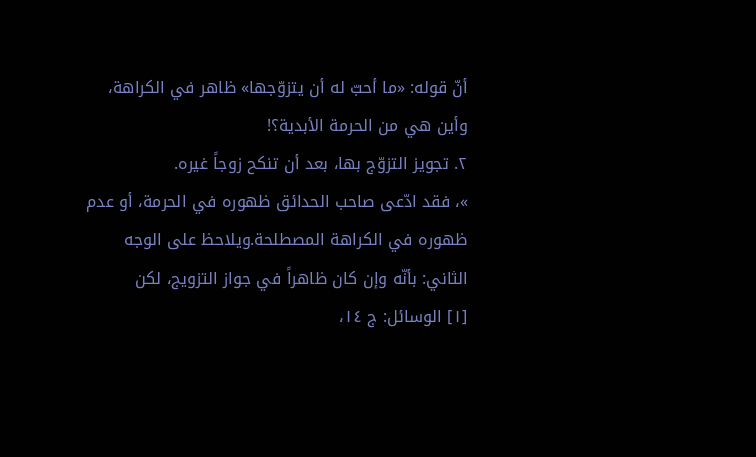أنّ قوله: «ما أحبّ له أن يتزوّجها» ظاهر في الكراهة، وأين هي من الحرمة الأبدية؟!
٢. تجويز التزوّج بها، بعد أن تنكح زوجاً غيره.
»، فقد ادّعى صاحب الحدائق ظهوره في الحرمة، أو عدم ظهوره في الكراهة المصطلحة.ويلاحظ على الوجه الثاني: بأنّه وإن كان ظاهراً في جواز التزويج، لكن
[١] الوسائل: ج ١٤،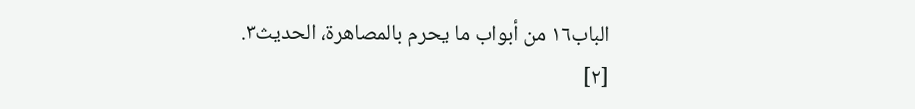الباب١٦ من أبواب ما يحرم بالمصاهرة، الحديث٣.
[٢]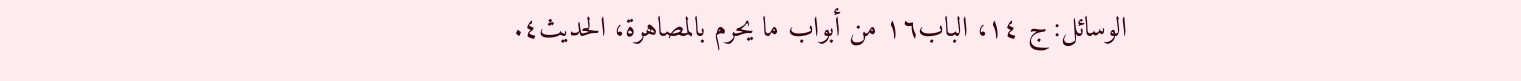الوسائل: ج ١٤، الباب١٦ من أبواب ما يحرم بالمصاهرة، الحديث٤.